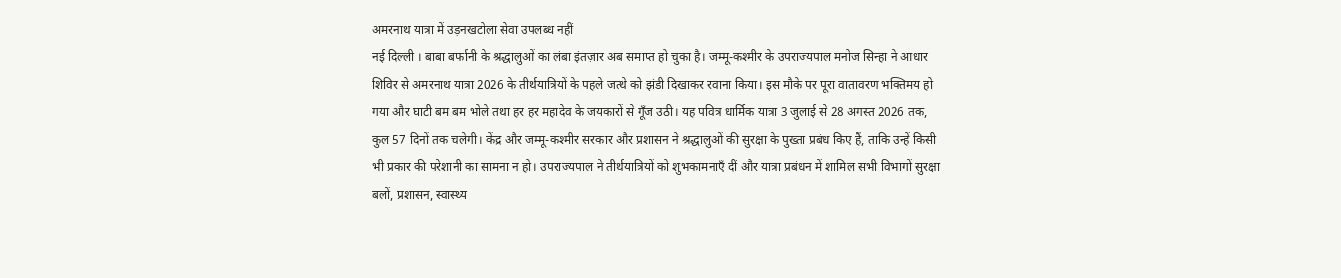अमरनाथ यात्रा में उड़नखटोला सेवा उपलब्ध नहीं
नई दिल्ली । बाबा बर्फानी के श्रद्धालुओं का लंबा इंतज़ार अब समाप्त हो चुका है। जम्मू-कश्मीर के उपराज्यपाल मनोज सिन्हा ने आधार शिविर से अमरनाथ यात्रा 2026 के तीर्थयात्रियों के पहले जत्थे को झंडी दिखाकर रवाना किया। इस मौके पर पूरा वातावरण भक्तिमय हो गया और घाटी बम बम भोले तथा हर हर महादेव के जयकारों से गूँज उठी। यह पवित्र धार्मिक यात्रा 3 जुलाई से 28 अगस्त 2026 तक, कुल 57 दिनों तक चलेगी। केंद्र और जम्मू-कश्मीर सरकार और प्रशासन ने श्रद्धालुओं की सुरक्षा के पुख्ता प्रबंध किए हैं, ताकि उन्हें किसी भी प्रकार की परेशानी का सामना न हो। उपराज्यपाल ने तीर्थयात्रियों को शुभकामनाएँ दीं और यात्रा प्रबंधन में शामिल सभी विभागों सुरक्षा बलों, प्रशासन, स्वास्थ्य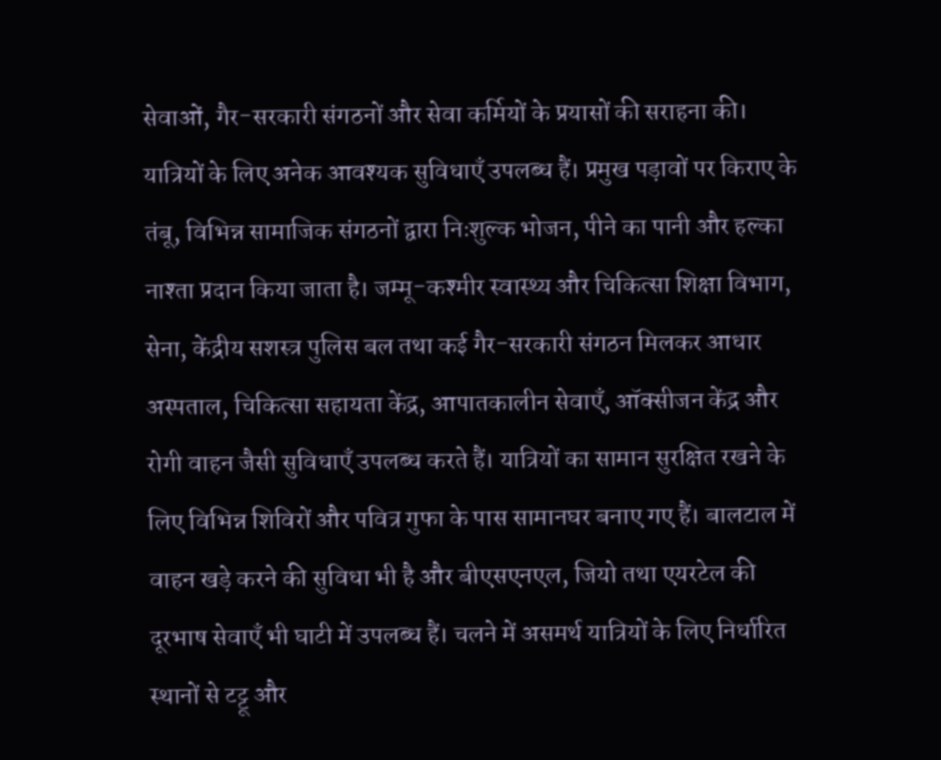सेवाओं, गैर-सरकारी संगठनों और सेवा कर्मियों के प्रयासों की सराहना की।
यात्रियों के लिए अनेक आवश्यक सुविधाएँ उपलब्ध हैं। प्रमुख पड़ावों पर किराए के तंबू, विभिन्न सामाजिक संगठनों द्वारा निःशुल्क भोजन, पीने का पानी और हल्का नाश्ता प्रदान किया जाता है। जम्मू-कश्मीर स्वास्थ्य और चिकित्सा शिक्षा विभाग, सेना, केंद्रीय सशस्त्र पुलिस बल तथा कई गैर-सरकारी संगठन मिलकर आधार अस्पताल, चिकित्सा सहायता केंद्र, आपातकालीन सेवाएँ, ऑक्सीजन केंद्र और रोगी वाहन जैसी सुविधाएँ उपलब्ध करते हैं। यात्रियों का सामान सुरक्षित रखने के लिए विभिन्न शिविरों और पवित्र गुफा के पास सामानघर बनाए गए हैं। बालटाल में वाहन खड़े करने की सुविधा भी है और बीएसएनएल, जियो तथा एयरटेल की दूरभाष सेवाएँ भी घाटी में उपलब्ध हैं। चलने में असमर्थ यात्रियों के लिए निर्धारित स्थानों से टट्टू और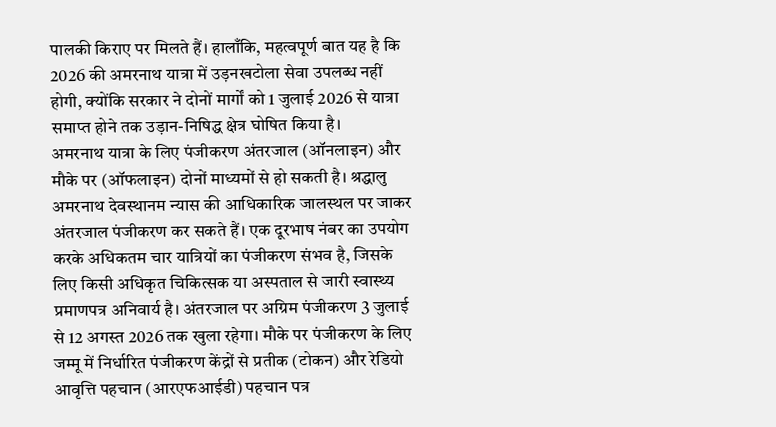पालकी किराए पर मिलते हैं। हालाँकि, महत्वपूर्ण बात यह है कि 2026 की अमरनाथ यात्रा में उड़नखटोला सेवा उपलब्ध नहीं होगी, क्योंकि सरकार ने दोनों मार्गों को 1 जुलाई 2026 से यात्रा समाप्त होने तक उड़ान-निषिद्ध क्षेत्र घोषित किया है।
अमरनाथ यात्रा के लिए पंजीकरण अंतरजाल (ऑनलाइन) और मौके पर (ऑफलाइन) दोनों माध्यमों से हो सकती है। श्रद्धालु अमरनाथ देवस्थानम न्यास की आधिकारिक जालस्थल पर जाकर अंतरजाल पंजीकरण कर सकते हैं। एक दूरभाष नंबर का उपयोग करके अधिकतम चार यात्रियों का पंजीकरण संभव है, जिसके लिए किसी अधिकृत चिकित्सक या अस्पताल से जारी स्वास्थ्य प्रमाणपत्र अनिवार्य है। अंतरजाल पर अग्रिम पंजीकरण 3 जुलाई से 12 अगस्त 2026 तक खुला रहेगा। मौके पर पंजीकरण के लिए जम्मू में निर्धारित पंजीकरण केंद्रों से प्रतीक (टोकन) और रेडियो आवृत्ति पहचान (आरएफआईडी) पहचान पत्र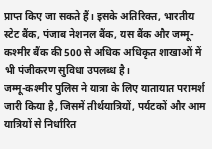प्राप्त किए जा सकते हैं। इसके अतिरिक्त, भारतीय स्टेट बैंक, पंजाब नेशनल बैंक, यस बैंक और जम्मू-कश्मीर बैंक की 500 से अधिक अधिकृत शाखाओं में भी पंजीकरण सुविधा उपलब्ध है।
जम्मू-कश्मीर पुलिस ने यात्रा के लिए यातायात परामर्श जारी किया है, जिसमें तीर्थयात्रियों, पर्यटकों और आम यात्रियों से निर्धारित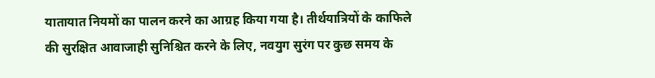यातायात नियमों का पालन करने का आग्रह किया गया है। तीर्थयात्रियों के काफिले की सुरक्षित आवाजाही सुनिश्चित करने के लिए, नवयुग सुरंग पर कुछ समय के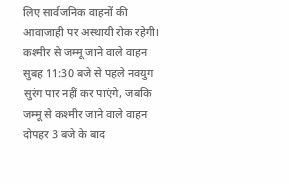लिए सार्वजनिक वाहनों की आवाजाही पर अस्थायी रोक रहेगी। कश्मीर से जम्मू जाने वाले वाहन सुबह 11:30 बजे से पहले नवयुग सुरंग पार नहीं कर पाएंगे, जबकि जम्मू से कश्मीर जाने वाले वाहन दोपहर 3 बजे के बाद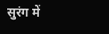सुरंग में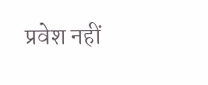प्रवेश नहीं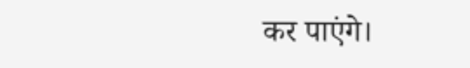कर पाएंगे।